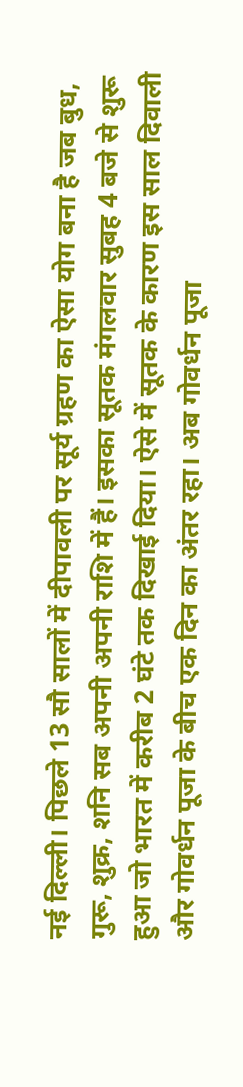नई दिल्ली। पिछले 13 सौ सालों में दीपावली पर सूर्य ग्रहण का ऐसा योग बना है जब बुध, गुरू, शुक्र, शनि सब अपनी अपनी राशि में हैं। इसका सूतक मंगलवार सुबह 4 बजे से शुरू हुआ जो भारत में करीब 2 घंटे तक दिखाई दिया। ऐसे में सूतक के कारण इस साल दिवाली और गोवर्धन पूजा के बीच एक दिन का अंतर रहा। अब गोवर्धन पूजा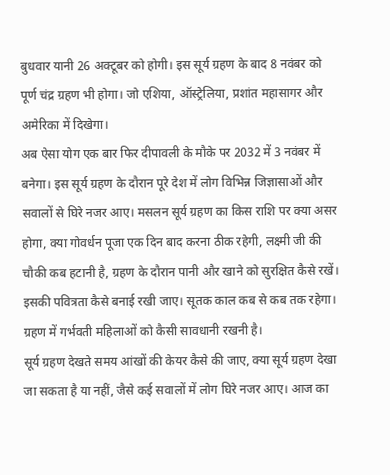बुधवार यानी 26 अक्टूबर को होगी। इस सूर्य ग्रहण के बाद 8 नवंबर को पूर्ण चंद्र ग्रहण भी होगा। जो एशिया, ऑस्ट्रेलिया, प्रशांत महासागर और अमेरिका में दिखेगा।
अब ऐसा योग एक बार फिर दीपावली के मौके पर 2032 में 3 नवंबर में बनेगा। इस सूर्य ग्रहण के दौरान पूरे देश में लोग विभिन्न जिज्ञासाओं और सवालों से घिरे नजर आए। मसलन सूर्य ग्रहण का किस राशि पर क्या असर होगा, क्या गोवर्धन पूजा एक दिन बाद करना ठीक रहेगी, लक्ष्मी जी की चौकी कब हटानी है, ग्रहण के दौरान पानी और खाने को सुरक्षित कैसे रखें। इसकी पवित्रता कैसे बनाई रखी जाए। सूतक काल कब से कब तक रहेगा। ग्रहण में गर्भवती महिलाओं को कैसी सावधानी रखनी है।
सूर्य ग्रहण देखते समय आंखों की केयर कैसे की जाए, क्या सूर्य ग्रहण देखा जा सकता है या नहीं, जैसे कई सवालों में लोग घिरे नजर आए। आज का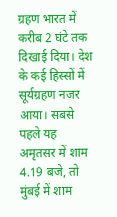ग्रहण भारत में करीब 2 घंटे तक दिखाई दिया। देश के कई हिस्सों में सूर्यग्रहण नजर आया। सबसे पहले यह अमृतसर में शाम 4.19 बजे, तो मुंबई में शाम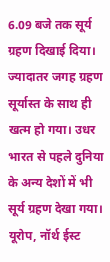6.09 बजे तक सूर्य ग्रहण दिखाई दिया। ज्यादातर जगह ग्रहण सूर्यास्त के साथ ही खत्म हो गया। उधर भारत से पहले दुनिया के अन्य देशों में भी सूर्य ग्रहण देखा गया। यूरोप, नॉर्थ ईस्ट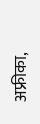अफ्रीका,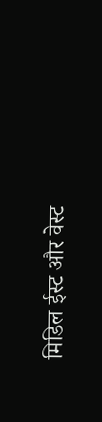मिडिल ईस्ट और वेस्ट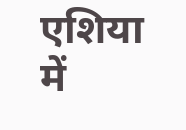एशिया में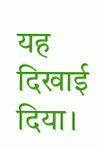यह दिखाई दिया।